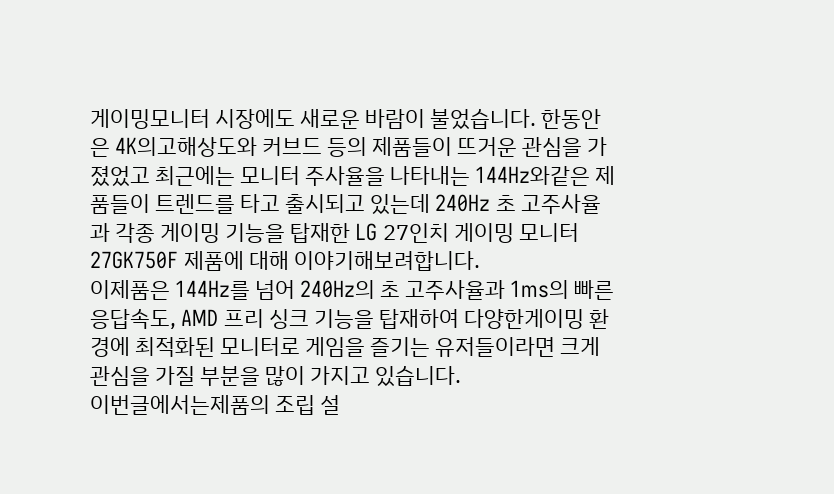게이밍모니터 시장에도 새로운 바람이 불었습니다. 한동안은 4K의고해상도와 커브드 등의 제품들이 뜨거운 관심을 가졌었고 최근에는 모니터 주사율을 나타내는 144Hz와같은 제품들이 트렌드를 타고 출시되고 있는데 240Hz 초 고주사율과 각종 게이밍 기능을 탑재한 LG 27인치 게이밍 모니터 27GK750F 제품에 대해 이야기해보려합니다.
이제품은 144Hz를 넘어 240Hz의 초 고주사율과 1ms의 빠른 응답속도, AMD 프리 싱크 기능을 탑재하여 다양한게이밍 환경에 최적화된 모니터로 게임을 즐기는 유저들이라면 크게 관심을 가질 부분을 많이 가지고 있습니다.
이번글에서는제품의 조립 설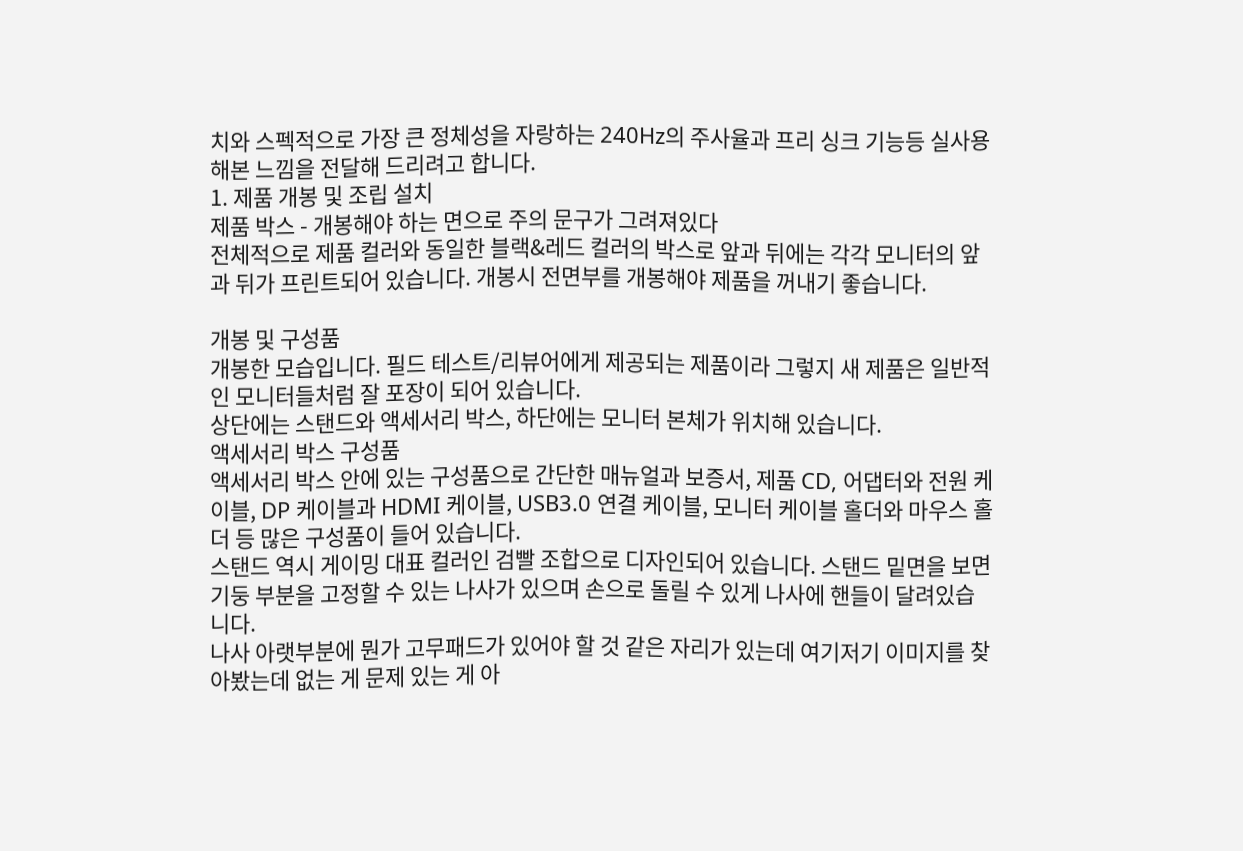치와 스펙적으로 가장 큰 정체성을 자랑하는 240Hz의 주사율과 프리 싱크 기능등 실사용해본 느낌을 전달해 드리려고 합니다.
1. 제품 개봉 및 조립 설치
제품 박스 - 개봉해야 하는 면으로 주의 문구가 그려져있다
전체적으로 제품 컬러와 동일한 블랙&레드 컬러의 박스로 앞과 뒤에는 각각 모니터의 앞과 뒤가 프린트되어 있습니다. 개봉시 전면부를 개봉해야 제품을 꺼내기 좋습니다.

개봉 및 구성품
개봉한 모습입니다. 필드 테스트/리뷰어에게 제공되는 제품이라 그렇지 새 제품은 일반적인 모니터들처럼 잘 포장이 되어 있습니다.
상단에는 스탠드와 액세서리 박스, 하단에는 모니터 본체가 위치해 있습니다.
액세서리 박스 구성품
액세서리 박스 안에 있는 구성품으로 간단한 매뉴얼과 보증서, 제품 CD, 어댑터와 전원 케이블, DP 케이블과 HDMI 케이블, USB3.0 연결 케이블, 모니터 케이블 홀더와 마우스 홀더 등 많은 구성품이 들어 있습니다.
스탠드 역시 게이밍 대표 컬러인 검빨 조합으로 디자인되어 있습니다. 스탠드 밑면을 보면 기둥 부분을 고정할 수 있는 나사가 있으며 손으로 돌릴 수 있게 나사에 핸들이 달려있습니다.
나사 아랫부분에 뭔가 고무패드가 있어야 할 것 같은 자리가 있는데 여기저기 이미지를 찾아봤는데 없는 게 문제 있는 게 아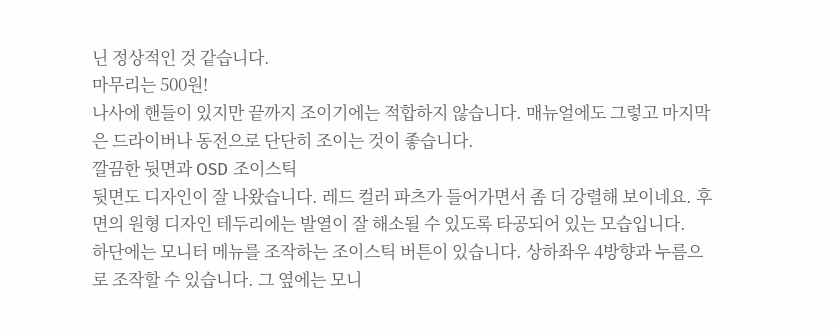닌 정상적인 것 같습니다.
마무리는 500원!
나사에 핸들이 있지만 끝까지 조이기에는 적합하지 않습니다. 매뉴얼에도 그렇고 마지막은 드라이버나 동전으로 단단히 조이는 것이 좋습니다.
깔끔한 뒷면과 OSD 조이스틱
뒷면도 디자인이 잘 나왔습니다. 레드 컬러 파츠가 들어가면서 좀 더 강렬해 보이네요. 후면의 원형 디자인 테두리에는 발열이 잘 해소될 수 있도록 타공되어 있는 모습입니다.
하단에는 모니터 메뉴를 조작하는 조이스틱 버튼이 있습니다. 상하좌우 4방향과 누름으로 조작할 수 있습니다. 그 옆에는 모니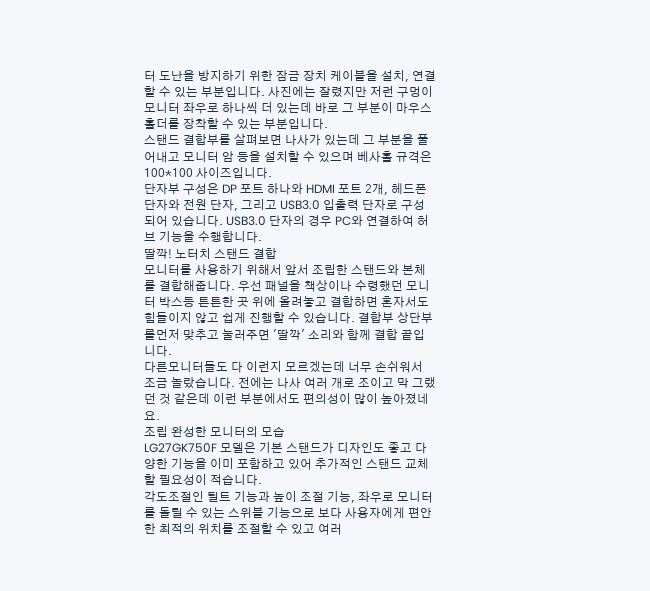터 도난을 방지하기 위한 잠금 장치 케이블을 설치, 연결할 수 있는 부분입니다. 사진에는 잘렸지만 저런 구멍이 모니터 좌우로 하나씩 더 있는데 바로 그 부분이 마우스 홀더를 장착할 수 있는 부분입니다.
스탠드 결합부를 살펴보면 나사가 있는데 그 부분을 풀어내고 모니터 암 등을 설치할 수 있으며 베사홀 규격은100*100 사이즈입니다.
단자부 구성은 DP 포트 하나와 HDMI 포트 2개, 헤드폰 단자와 전원 단자, 그리고 USB3.0 입출력 단자로 구성되어 있습니다. USB3.0 단자의 경우 PC와 연결하여 허브 기능을 수행합니다.
딸깍! 노터치 스탠드 결합
모니터를 사용하기 위해서 앞서 조립한 스탠드와 본체를 결합해줍니다. 우선 패널을 책상이나 수령했던 모니터 박스등 튼튼한 곳 위에 올려놓고 결합하면 혼자서도 힘들이지 않고 쉽게 진행할 수 있습니다. 결합부 상단부를먼저 맞추고 눌러주면 '딸깍' 소리와 함께 결합 끝입니다.
다른모니터들도 다 이런지 모르겠는데 너무 손쉬워서 조금 놀랐습니다. 전에는 나사 여러 개로 조이고 막 그랬던 것 같은데 이런 부분에서도 편의성이 많이 높아졌네요.
조립 완성한 모니터의 모습
LG27GK750F 모델은 기본 스탠드가 디자인도 좋고 다양한 기능을 이미 포함하고 있어 추가적인 스탠드 교체할 필요성이 적습니다.
각도조절인 틸트 기능과 높이 조절 기능, 좌우로 모니터를 돌릴 수 있는 스위블 기능으로 보다 사용자에게 편안한 최적의 위치를 조절할 수 있고 여러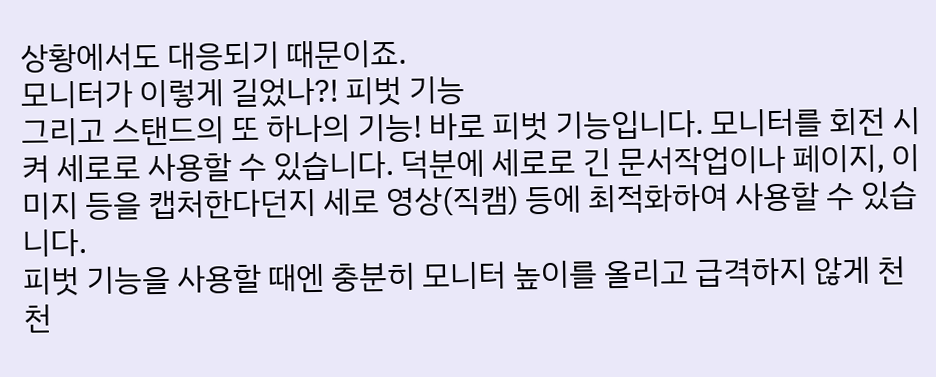상황에서도 대응되기 때문이죠.
모니터가 이렇게 길었나?! 피벗 기능
그리고 스탠드의 또 하나의 기능! 바로 피벗 기능입니다. 모니터를 회전 시켜 세로로 사용할 수 있습니다. 덕분에 세로로 긴 문서작업이나 페이지, 이미지 등을 캡처한다던지 세로 영상(직캠) 등에 최적화하여 사용할 수 있습니다.
피벗 기능을 사용할 때엔 충분히 모니터 높이를 올리고 급격하지 않게 천천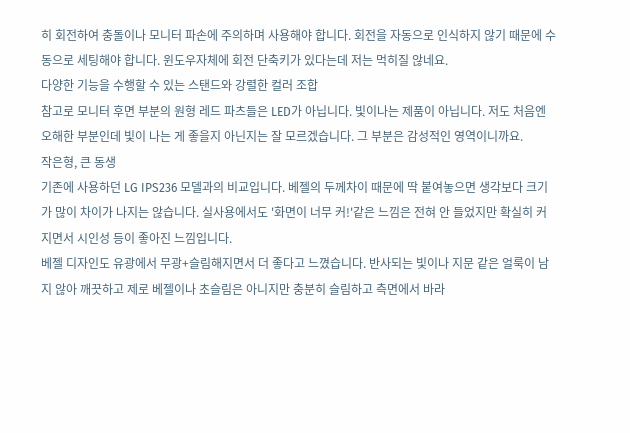히 회전하여 충돌이나 모니터 파손에 주의하며 사용해야 합니다. 회전을 자동으로 인식하지 않기 때문에 수동으로 세팅해야 합니다. 윈도우자체에 회전 단축키가 있다는데 저는 먹히질 않네요.
다양한 기능을 수행할 수 있는 스탠드와 강렬한 컬러 조합
참고로 모니터 후면 부분의 원형 레드 파츠들은 LED가 아닙니다. 빛이나는 제품이 아닙니다. 저도 처음엔 오해한 부분인데 빛이 나는 게 좋을지 아닌지는 잘 모르겠습니다. 그 부분은 감성적인 영역이니까요.
작은형, 큰 동생
기존에 사용하던 LG IPS236 모델과의 비교입니다. 베젤의 두께차이 때문에 딱 붙여놓으면 생각보다 크기가 많이 차이가 나지는 않습니다. 실사용에서도 '화면이 너무 커!'같은 느낌은 전혀 안 들었지만 확실히 커지면서 시인성 등이 좋아진 느낌입니다.
베젤 디자인도 유광에서 무광+슬림해지면서 더 좋다고 느꼈습니다. 반사되는 빛이나 지문 같은 얼룩이 남지 않아 깨끗하고 제로 베젤이나 초슬림은 아니지만 충분히 슬림하고 측면에서 바라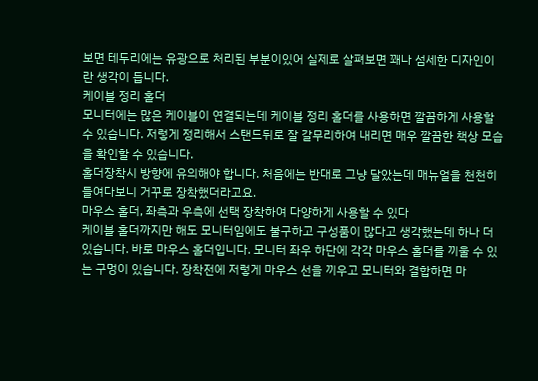보면 테두리에는 유광으로 처리된 부분이있어 실제로 살펴보면 꽤나 섬세한 디자인이란 생각이 듭니다.
케이블 정리 홀더
모니터에는 많은 케이블이 연결되는데 케이블 정리 홀더를 사용하면 깔끔하게 사용할 수 있습니다. 저렇게 정리해서 스탠드뒤로 잘 갈무리하여 내리면 매우 깔끔한 책상 모습을 확인할 수 있습니다.
홀더장착시 방향에 유의해야 합니다. 처음에는 반대로 그냥 달았는데 매뉴얼을 천천히 들여다보니 거꾸로 장착했더라고요.
마우스 홀더, 좌측과 우측에 선택 장착하여 다양하게 사용할 수 있다
케이블 홀더까지만 해도 모니터임에도 불구하고 구성품이 많다고 생각했는데 하나 더 있습니다. 바로 마우스 홀더입니다. 모니터 좌우 하단에 각각 마우스 홀더를 끼울 수 있는 구멍이 있습니다. 장착전에 저렇게 마우스 선을 끼우고 모니터와 결합하면 마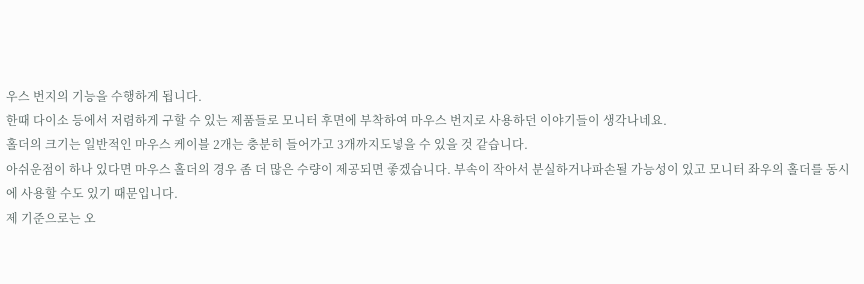우스 번지의 기능을 수행하게 됩니다.
한때 다이소 등에서 저렴하게 구할 수 있는 제품들로 모니터 후면에 부착하여 마우스 번지로 사용하던 이야기들이 생각나네요.
홀더의 크기는 일반적인 마우스 케이블 2개는 충분히 들어가고 3개까지도넣을 수 있을 것 같습니다.
아쉬운점이 하나 있다면 마우스 홀더의 경우 좀 더 많은 수량이 제공되면 좋겠습니다. 부속이 작아서 분실하거나파손될 가능성이 있고 모니터 좌우의 홀더를 동시에 사용할 수도 있기 때문입니다.
제 기준으로는 오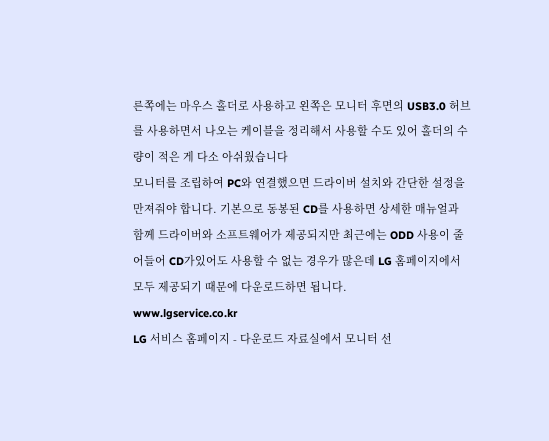른쪽에는 마우스 홀더로 사용하고 왼쪽은 모니터 후면의 USB3.0 허브를 사용하면서 나오는 케이블을 정리해서 사용할 수도 있어 홀더의 수량이 적은 게 다소 아쉬웠습니다
모니터를 조립하여 PC와 연결했으면 드라이버 설치와 간단한 설정을 만져줘야 합니다. 기본으로 동봉된 CD를 사용하면 상세한 매뉴얼과 함께 드라이버와 소프트웨어가 제공되지만 최근에는 ODD 사용이 줄어들어 CD가있어도 사용할 수 없는 경우가 많은데 LG 홈페이지에서 모두 제공되기 때문에 다운로드하면 됩니다.
www.lgservice.co.kr
LG 서비스 홈페이지 - 다운로드 자료실에서 모니터 선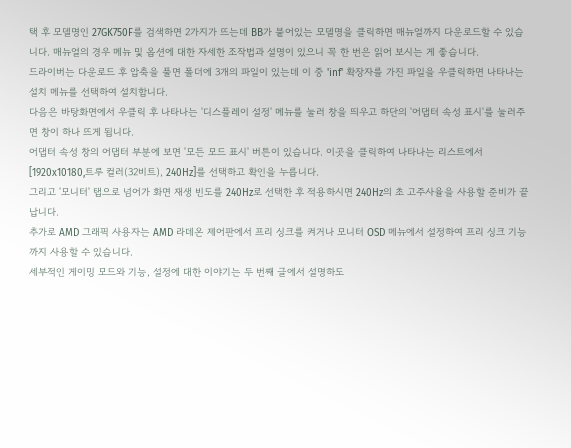택 후 모델명인 27GK750F를 검색하면 2가지가 뜨는데 BB가 붙어있는 모델명을 클릭하면 매뉴얼까지 다운로드할 수 있습니다. 매뉴얼의 경우 메뉴 및 옵션에 대한 자세한 조작법과 설명이 있으니 꼭 한 번은 읽어 보시는 게 좋습니다.
드라이버는 다운로드 후 압축을 풀면 폴더에 3개의 파일이 있는데 이 중 'inf' 확장자를 가진 파일을 우클릭하면 나타나는 설치 메뉴를 선택하여 설치합니다.
다음은 바탕화면에서 우클릭 후 나타나는 '디스플레이 설정' 메뉴를 눌러 창을 띄우고 하단의 '어댑터 속성 표시'를 눌러주면 창이 하나 뜨게 됩니다.
어댑터 속성 창의 어댑터 부분에 보면 '모든 모드 표시' 버튼이 있습니다. 이곳을 클릭하여 나타나는 리스트에서 [1920x10180,트루 컬러(32비트), 240Hz]를 선택하고 확인을 누릅니다.
그리고 '모니터' 탭으로 넘어가 화면 재생 빈도를 240Hz로 선택한 후 적용하시면 240Hz의 초 고주사율을 사용할 준비가 끝납니다.
추가로 AMD 그래픽 사용자는 AMD 라데온 제어판에서 프리 싱크를 켜거나 모니터 OSD 메뉴에서 설정하여 프리 싱크 기능까지 사용할 수 있습니다.
세부적인 게이밍 모드와 기능, 설정에 대한 이야기는 두 번째 글에서 설명하도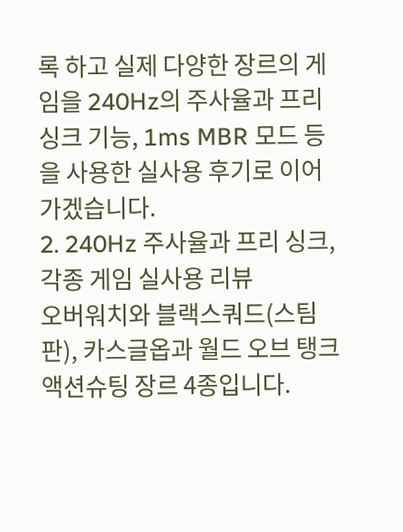록 하고 실제 다양한 장르의 게임을 240Hz의 주사율과 프리 싱크 기능, 1ms MBR 모드 등을 사용한 실사용 후기로 이어가겠습니다.
2. 240Hz 주사율과 프리 싱크,각종 게임 실사용 리뷰
오버워치와 블랙스쿼드(스팀판), 카스글옵과 월드 오브 탱크
액션슈팅 장르 4종입니다.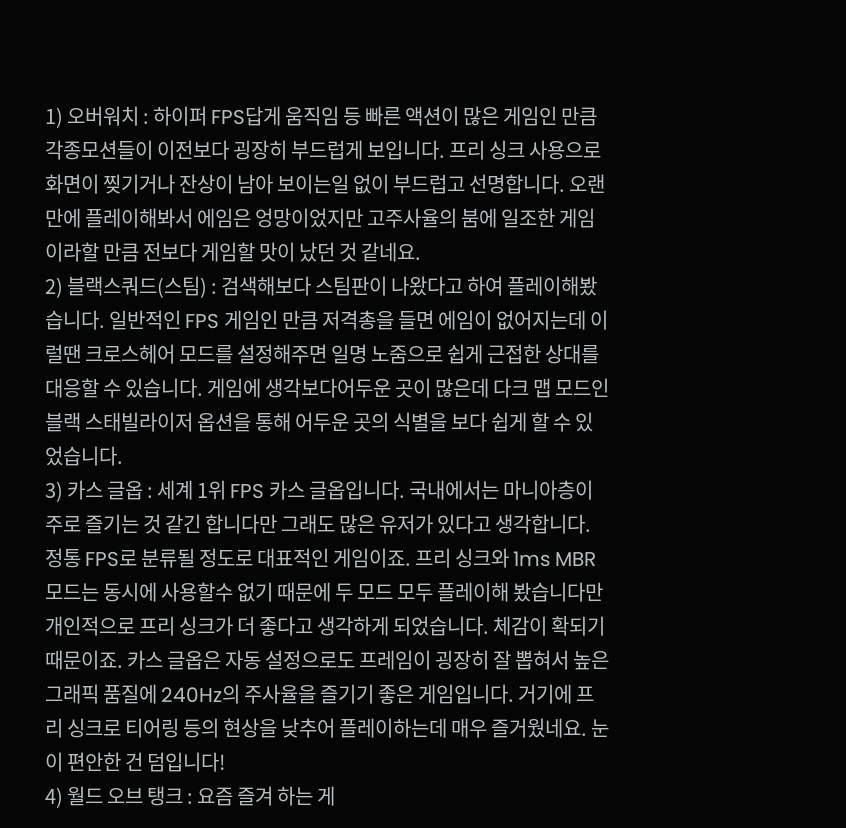1) 오버워치 : 하이퍼 FPS답게 움직임 등 빠른 액션이 많은 게임인 만큼 각종모션들이 이전보다 굉장히 부드럽게 보입니다. 프리 싱크 사용으로 화면이 찢기거나 잔상이 남아 보이는일 없이 부드럽고 선명합니다. 오랜만에 플레이해봐서 에임은 엉망이었지만 고주사율의 붐에 일조한 게임이라할 만큼 전보다 게임할 맛이 났던 것 같네요.
2) 블랙스쿼드(스팀) : 검색해보다 스팀판이 나왔다고 하여 플레이해봤습니다. 일반적인 FPS 게임인 만큼 저격총을 들면 에임이 없어지는데 이럴땐 크로스헤어 모드를 설정해주면 일명 노줌으로 쉽게 근접한 상대를 대응할 수 있습니다. 게임에 생각보다어두운 곳이 많은데 다크 맵 모드인 블랙 스태빌라이저 옵션을 통해 어두운 곳의 식별을 보다 쉽게 할 수 있었습니다.
3) 카스 글옵 : 세계 1위 FPS 카스 글옵입니다. 국내에서는 마니아층이 주로 즐기는 것 같긴 합니다만 그래도 많은 유저가 있다고 생각합니다. 정통 FPS로 분류될 정도로 대표적인 게임이죠. 프리 싱크와 1ms MBR 모드는 동시에 사용할수 없기 때문에 두 모드 모두 플레이해 봤습니다만 개인적으로 프리 싱크가 더 좋다고 생각하게 되었습니다. 체감이 확되기 때문이죠. 카스 글옵은 자동 설정으로도 프레임이 굉장히 잘 뽑혀서 높은 그래픽 품질에 240Hz의 주사율을 즐기기 좋은 게임입니다. 거기에 프리 싱크로 티어링 등의 현상을 낮추어 플레이하는데 매우 즐거웠네요. 눈이 편안한 건 덤입니다!
4) 월드 오브 탱크 : 요즘 즐겨 하는 게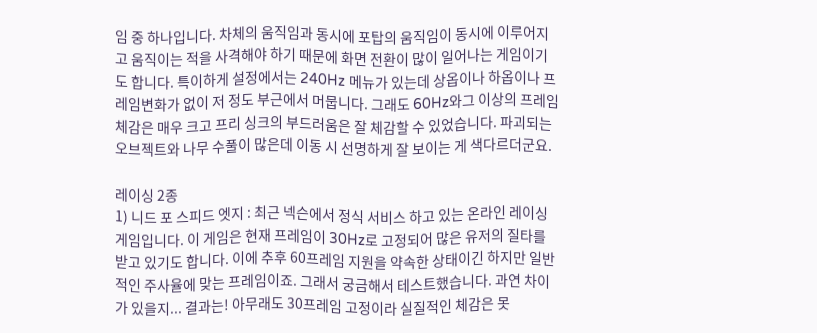임 중 하나입니다. 차체의 움직임과 동시에 포탑의 움직임이 동시에 이루어지고 움직이는 적을 사격해야 하기 때문에 화면 전환이 많이 일어나는 게임이기도 합니다. 특이하게 설정에서는 240Hz 메뉴가 있는데 상옵이나 하옵이나 프레임변화가 없이 저 정도 부근에서 머뭅니다. 그래도 60Hz와그 이상의 프레임 체감은 매우 크고 프리 싱크의 부드러움은 잘 체감할 수 있었습니다. 파괴되는 오브젝트와 나무 수풀이 많은데 이동 시 선명하게 잘 보이는 게 색다르더군요.

레이싱 2종
1) 니드 포 스피드 엣지 : 최근 넥슨에서 정식 서비스 하고 있는 온라인 레이싱 게임입니다. 이 게임은 현재 프레임이 30Hz로 고정되어 많은 유저의 질타를 받고 있기도 합니다. 이에 추후 60프레임 지원을 약속한 상태이긴 하지만 일반적인 주사율에 맞는 프레임이죠. 그래서 궁금해서 테스트했습니다. 과연 차이가 있을지... 결과는! 아무래도 30프레임 고정이라 실질적인 체감은 못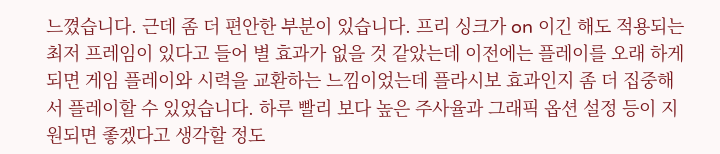느꼈습니다. 근데 좀 더 편안한 부분이 있습니다. 프리 싱크가 on 이긴 해도 적용되는 최저 프레임이 있다고 들어 별 효과가 없을 것 같았는데 이전에는 플레이를 오래 하게되면 게임 플레이와 시력을 교환하는 느낌이었는데 플라시보 효과인지 좀 더 집중해서 플레이할 수 있었습니다. 하루 빨리 보다 높은 주사율과 그래픽 옵션 설정 등이 지원되면 좋겠다고 생각할 정도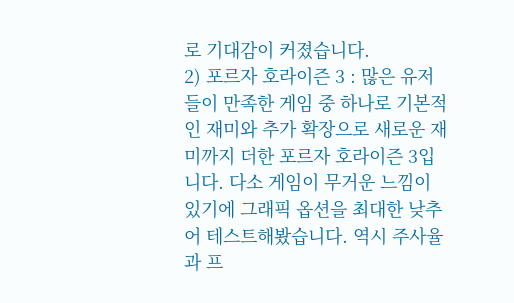로 기대감이 커졌습니다.
2) 포르자 호라이즌 3 : 많은 유저들이 만족한 게임 중 하나로 기본적인 재미와 추가 확장으로 새로운 재미까지 더한 포르자 호라이즌 3입니다. 다소 게임이 무거운 느낌이 있기에 그래픽 옵션을 최대한 낮추어 테스트해봤습니다. 역시 주사율과 프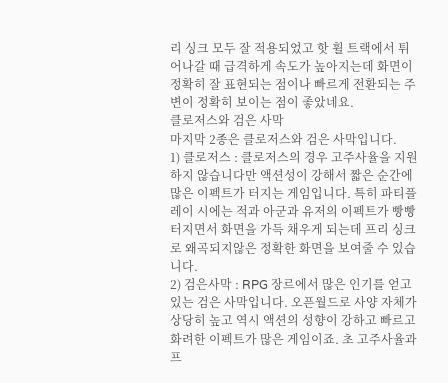리 싱크 모두 잘 적용되었고 핫 휠 트랙에서 튀어나갈 때 급격하게 속도가 높아지는데 화면이 정확히 잘 표현되는 점이나 빠르게 전환되는 주변이 정확히 보이는 점이 좋았네요.
클로저스와 검은 사막
마지막 2종은 클로저스와 검은 사막입니다.
1) 클로저스 : 클로저스의 경우 고주사율을 지원하지 않습니다만 액션성이 강해서 짧은 순간에 많은 이펙트가 터지는 게임입니다. 특히 파티플레이 시에는 적과 아군과 유저의 이펙트가 빵빵 터지면서 화면을 가득 채우게 되는데 프리 싱크로 왜곡되지않은 정확한 화면을 보여줄 수 있습니다.
2) 검은사막 : RPG 장르에서 많은 인기를 얻고 있는 검은 사막입니다. 오픈월드로 사양 자체가 상당히 높고 역시 액션의 성향이 강하고 빠르고 화려한 이펙트가 많은 게임이죠. 초 고주사율과프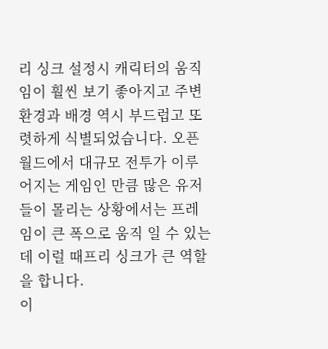리 싱크 설정시 캐릭터의 움직임이 훨씬 보기 좋아지고 주변 환경과 배경 역시 부드럽고 또렷하게 식별되었습니다. 오픈월드에서 대규모 전투가 이루어지는 게임인 만큼 많은 유저들이 몰리는 상황에서는 프레임이 큰 폭으로 움직 일 수 있는데 이럴 때프리 싱크가 큰 역할을 합니다.
이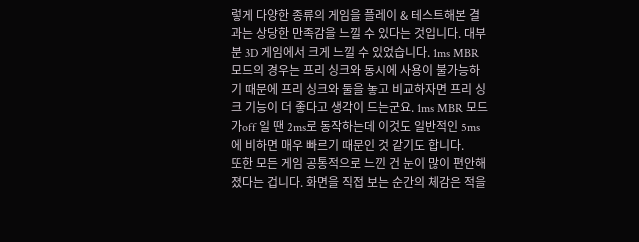렇게 다양한 종류의 게임을 플레이 & 테스트해본 결과는 상당한 만족감을 느낄 수 있다는 것입니다. 대부분 3D 게임에서 크게 느낄 수 있었습니다. 1ms MBR 모드의 경우는 프리 싱크와 동시에 사용이 불가능하기 때문에 프리 싱크와 둘을 놓고 비교하자면 프리 싱크 기능이 더 좋다고 생각이 드는군요. 1ms MBR 모드가off 일 땐 2ms로 동작하는데 이것도 일반적인 5ms에 비하면 매우 빠르기 때문인 것 같기도 합니다.
또한 모든 게임 공통적으로 느낀 건 눈이 많이 편안해졌다는 겁니다. 화면을 직접 보는 순간의 체감은 적을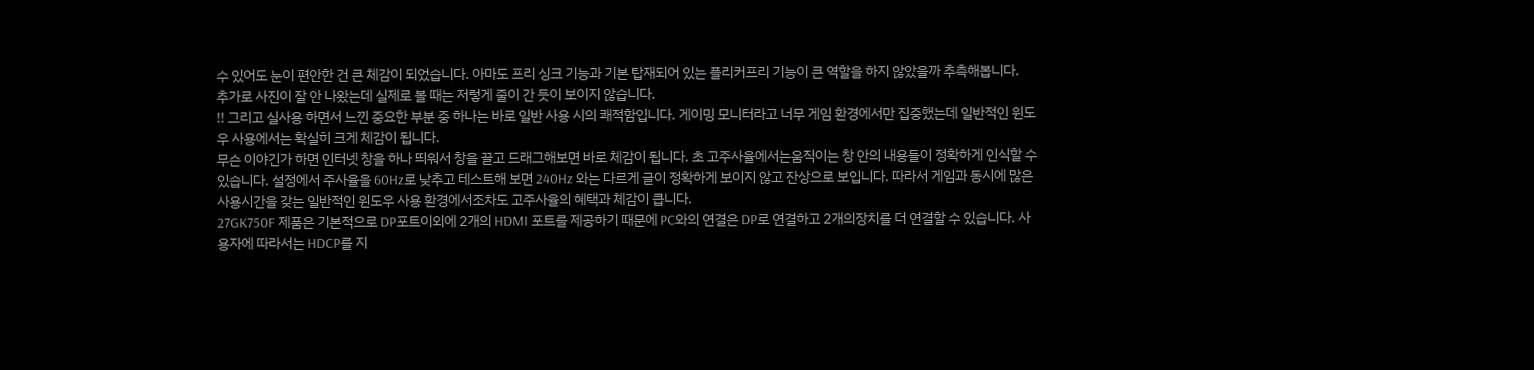수 있어도 눈이 편안한 건 큰 체감이 되었습니다. 아마도 프리 싱크 기능과 기본 탑재되어 있는 플리커프리 기능이 큰 역할을 하지 않았을까 추측해봅니다.
추가로 사진이 잘 안 나왔는데 실제로 볼 때는 저렇게 줄이 간 듯이 보이지 않습니다.
!! 그리고 실사용 하면서 느낀 중요한 부분 중 하나는 바로 일반 사용 시의 쾌적함입니다. 게이밍 모니터라고 너무 게임 환경에서만 집중했는데 일반적인 윈도우 사용에서는 확실히 크게 체감이 됩니다.
무슨 이야긴가 하면 인터넷 창을 하나 띄워서 창을 끌고 드래그해보면 바로 체감이 됩니다. 초 고주사율에서는움직이는 창 안의 내용들이 정확하게 인식할 수 있습니다. 설정에서 주사율을 60Hz로 낮추고 테스트해 보면 240Hz 와는 다르게 글이 정확하게 보이지 않고 잔상으로 보입니다. 따라서 게임과 동시에 많은 사용시간을 갖는 일반적인 윈도우 사용 환경에서조차도 고주사율의 혜택과 체감이 큽니다.
27GK750F 제품은 기본적으로 DP포트이외에 2개의 HDMI 포트를 제공하기 때문에 PC와의 연결은 DP로 연결하고 2개의장치를 더 연결할 수 있습니다. 사용자에 따라서는 HDCP를 지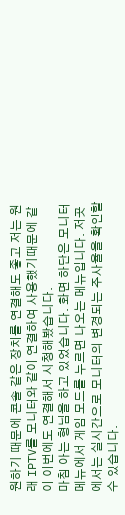원하기 때문에 콘솔 같은 장치를 연결해도 좋고 저는 원래 IPTV를 모니터와 같이 연결하여 사용했기때문에 같이 이번에도 연결해서 시청해봤습니다.
마침 아는 형님을 하고 있었습니다. 화면 하단은 모니터 메뉴에서 게임 모드를 누르면 나오는 메뉴입니다. 저곳 에서는 실시간으로 모니터의 변경되는 주사율을 확인할 수 있습니다.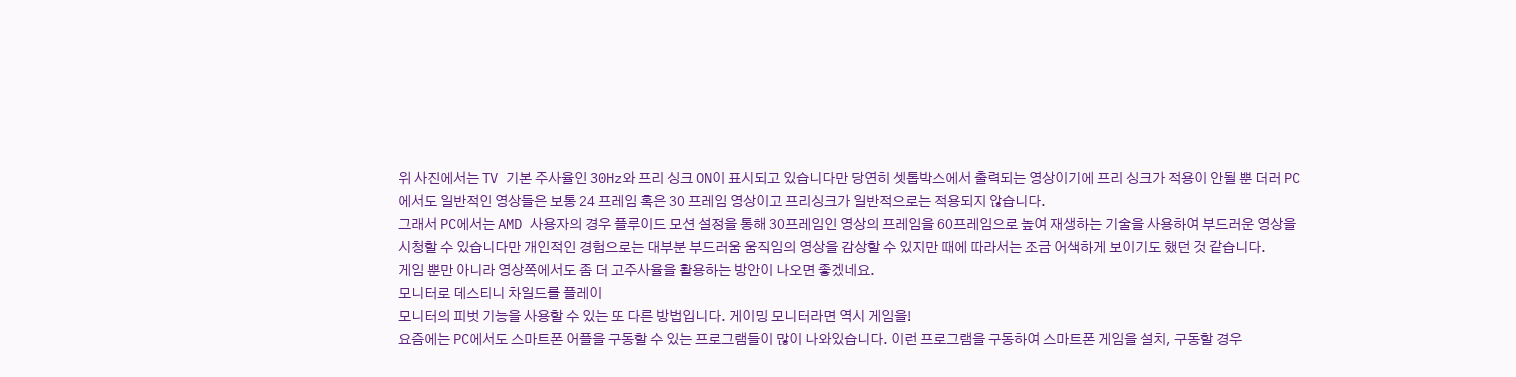위 사진에서는 TV 기본 주사율인 30Hz와 프리 싱크 ON이 표시되고 있습니다만 당연히 셋톱박스에서 출력되는 영상이기에 프리 싱크가 적용이 안될 뿐 더러 PC에서도 일반적인 영상들은 보통 24 프레임 혹은 30 프레임 영상이고 프리싱크가 일반적으로는 적용되지 않습니다.
그래서 PC에서는 AMD 사용자의 경우 플루이드 모션 설정을 통해 30프레임인 영상의 프레임을 60프레임으로 높여 재생하는 기술을 사용하여 부드러운 영상을 시청할 수 있습니다만 개인적인 경험으로는 대부분 부드러움 움직임의 영상을 감상할 수 있지만 때에 따라서는 조금 어색하게 보이기도 했던 것 같습니다.
게임 뿐만 아니라 영상쪽에서도 좀 더 고주사율을 활용하는 방안이 나오면 좋겠네요.
모니터로 데스티니 차일드를 플레이
모니터의 피벗 기능을 사용할 수 있는 또 다른 방법입니다. 게이밍 모니터라면 역시 게임을!
요즘에는 PC에서도 스마트폰 어플을 구동할 수 있는 프로그램들이 많이 나와있습니다. 이런 프로그램을 구동하여 스마트폰 게임을 설치, 구동할 경우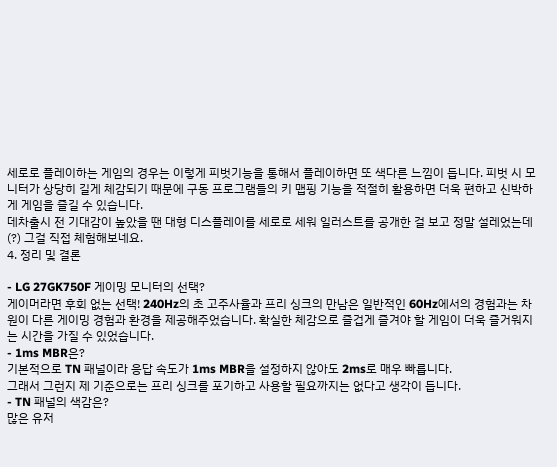세로로 플레이하는 게임의 경우는 이렇게 피벗기능을 통해서 플레이하면 또 색다른 느낌이 듭니다. 피벗 시 모니터가 상당히 길게 체감되기 때문에 구동 프로그램들의 키 맵핑 기능을 적절히 활용하면 더욱 편하고 신박하게 게임을 즐길 수 있습니다.
데차출시 전 기대감이 높았을 땐 대형 디스플레이를 세로로 세워 일러스트를 공개한 걸 보고 정말 설레었는데(?) 그걸 직접 체험해보네요.
4. 정리 및 결론

- LG 27GK750F 게이밍 모니터의 선택?
게이머라면 후회 없는 선택! 240Hz의 초 고주사율과 프리 싱크의 만남은 일반적인 60Hz에서의 경험과는 차원이 다른 게이밍 경험과 환경을 제공해주었습니다. 확실한 체감으로 즐겁게 즐겨야 할 게임이 더욱 즐거워지는 시간을 가질 수 있었습니다.
- 1ms MBR은?
기본적으로 TN 패널이라 응답 속도가 1ms MBR을 설정하지 않아도 2ms로 매우 빠릅니다.
그래서 그런지 제 기준으로는 프리 싱크를 포기하고 사용할 필요까지는 없다고 생각이 듭니다.
- TN 패널의 색감은?
많은 유저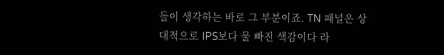들이 생각하는 바로 그 부분이죠. TN 패널은 상대적으로 IPS보다 물 빠진 색감이다 라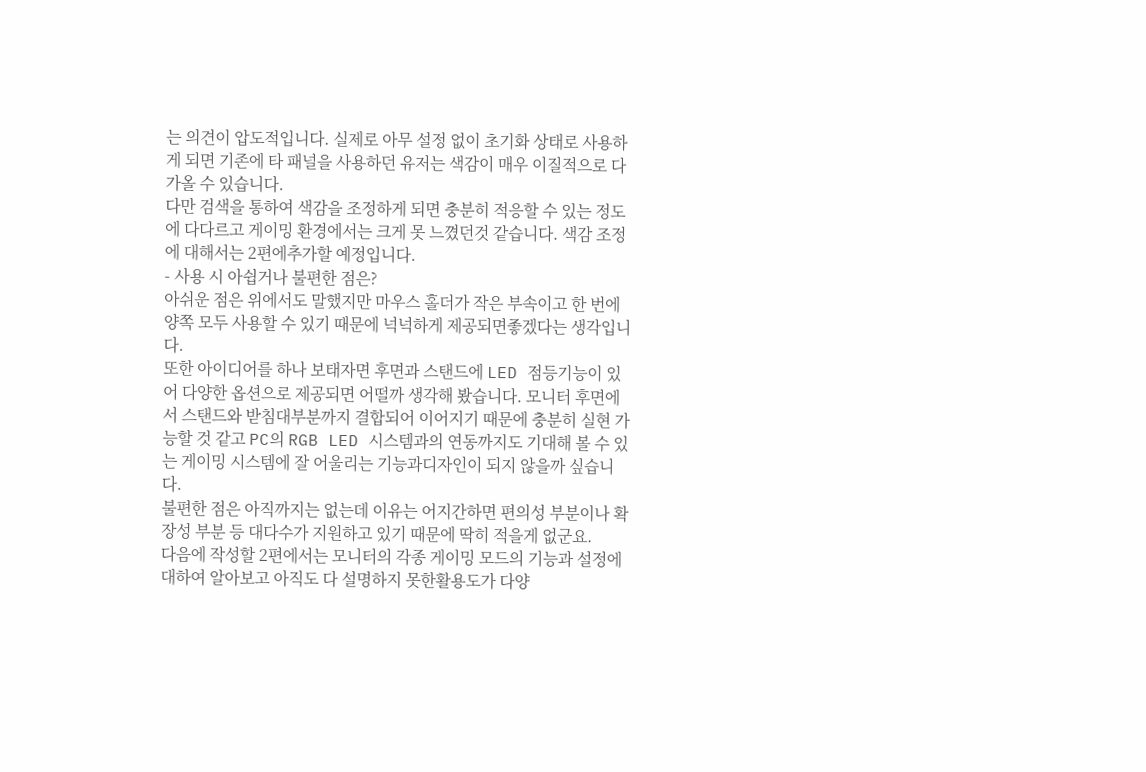는 의견이 압도적입니다. 실제로 아무 설정 없이 초기화 상태로 사용하게 되면 기존에 타 패널을 사용하던 유저는 색감이 매우 이질적으로 다가올 수 있습니다.
다만 검색을 통하여 색감을 조정하게 되면 충분히 적응할 수 있는 정도에 다다르고 게이밍 환경에서는 크게 못 느꼈던것 같습니다. 색감 조정에 대해서는 2편에추가할 예정입니다.
- 사용 시 아쉽거나 불편한 점은?
아쉬운 점은 위에서도 말했지만 마우스 홀더가 작은 부속이고 한 번에 양쪽 모두 사용할 수 있기 때문에 넉넉하게 제공되면좋겠다는 생각입니다.
또한 아이디어를 하나 보태자면 후면과 스탠드에 LED 점등기능이 있어 다양한 옵션으로 제공되면 어떨까 생각해 봤습니다. 모니터 후면에서 스탠드와 받침대부분까지 결합되어 이어지기 때문에 충분히 실현 가능할 것 같고 PC의 RGB LED 시스템과의 연동까지도 기대해 볼 수 있는 게이밍 시스템에 잘 어울리는 기능과디자인이 되지 않을까 싶습니다.
불편한 점은 아직까지는 없는데 이유는 어지간하면 편의성 부분이나 확장성 부분 등 대다수가 지원하고 있기 때문에 딱히 적을게 없군요.
다음에 작성할 2편에서는 모니터의 각종 게이밍 모드의 기능과 설정에 대하여 알아보고 아직도 다 설명하지 못한활용도가 다양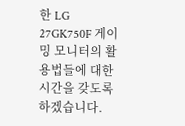한 LG 27GK750F 게이밍 모니터의 활용법들에 대한 시간을 갖도록 하겠습니다.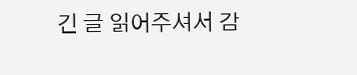긴 글 읽어주셔서 감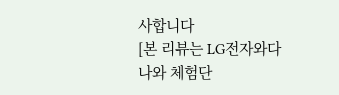사합니다
[본 리뷰는 LG전자와다나와 체험단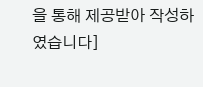을 통해 제공받아 작성하였습니다]